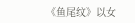《鱼尾纹》以女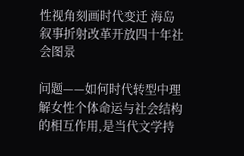性视角刻画时代变迁 海岛叙事折射改革开放四十年社会图景

问题——如何时代转型中理解女性个体命运与社会结构的相互作用,是当代文学持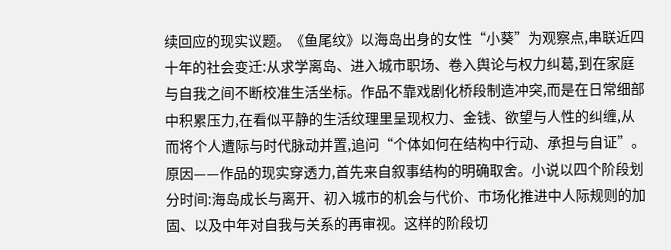续回应的现实议题。《鱼尾纹》以海岛出身的女性“小葵”为观察点,串联近四十年的社会变迁:从求学离岛、进入城市职场、卷入舆论与权力纠葛,到在家庭与自我之间不断校准生活坐标。作品不靠戏剧化桥段制造冲突,而是在日常细部中积累压力,在看似平静的生活纹理里呈现权力、金钱、欲望与人性的纠缠,从而将个人遭际与时代脉动并置,追问“个体如何在结构中行动、承担与自证”。 原因——作品的现实穿透力,首先来自叙事结构的明确取舍。小说以四个阶段划分时间:海岛成长与离开、初入城市的机会与代价、市场化推进中人际规则的加固、以及中年对自我与关系的再审视。这样的阶段切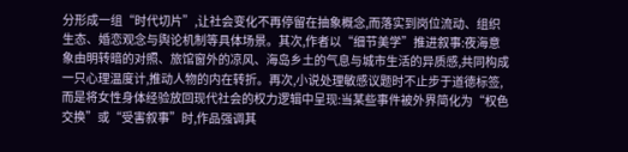分形成一组“时代切片”,让社会变化不再停留在抽象概念,而落实到岗位流动、组织生态、婚恋观念与舆论机制等具体场景。其次,作者以“细节美学”推进叙事:夜海意象由明转暗的对照、旅馆窗外的凉风、海岛乡土的气息与城市生活的异质感,共同构成一只心理温度计,推动人物的内在转折。再次,小说处理敏感议题时不止步于道德标签,而是将女性身体经验放回现代社会的权力逻辑中呈现:当某些事件被外界简化为“权色交换”或“受害叙事”时,作品强调其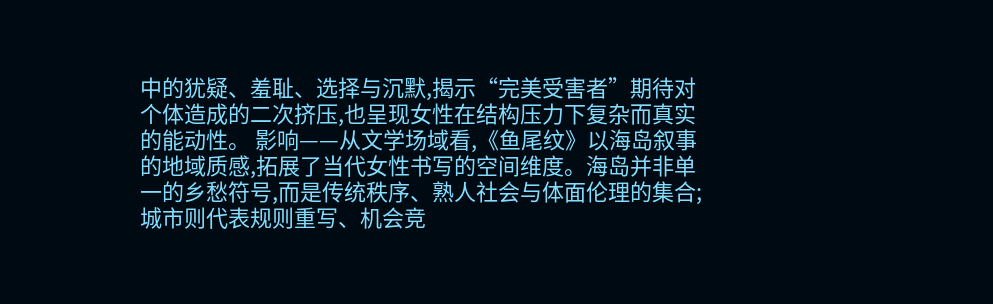中的犹疑、羞耻、选择与沉默,揭示“完美受害者”期待对个体造成的二次挤压,也呈现女性在结构压力下复杂而真实的能动性。 影响——从文学场域看,《鱼尾纹》以海岛叙事的地域质感,拓展了当代女性书写的空间维度。海岛并非单一的乡愁符号,而是传统秩序、熟人社会与体面伦理的集合;城市则代表规则重写、机会竞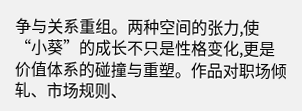争与关系重组。两种空间的张力,使“小葵”的成长不只是性格变化,更是价值体系的碰撞与重塑。作品对职场倾轧、市场规则、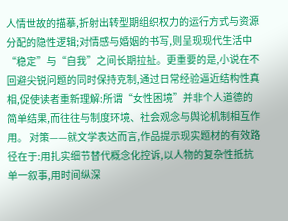人情世故的描摹,折射出转型期组织权力的运行方式与资源分配的隐性逻辑;对情感与婚姻的书写,则呈现现代生活中“稳定”与“自我”之间长期拉扯。更重要的是,小说在不回避尖锐问题的同时保持克制,通过日常经验逼近结构性真相,促使读者重新理解:所谓“女性困境”并非个人道德的简单结果,而往往与制度环境、社会观念与舆论机制相互作用。 对策——就文学表达而言,作品提示现实题材的有效路径在于:用扎实细节替代概念化控诉,以人物的复杂性抵抗单一叙事,用时间纵深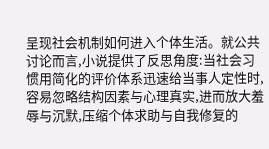呈现社会机制如何进入个体生活。就公共讨论而言,小说提供了反思角度:当社会习惯用简化的评价体系迅速给当事人定性时,容易忽略结构因素与心理真实,进而放大羞辱与沉默,压缩个体求助与自我修复的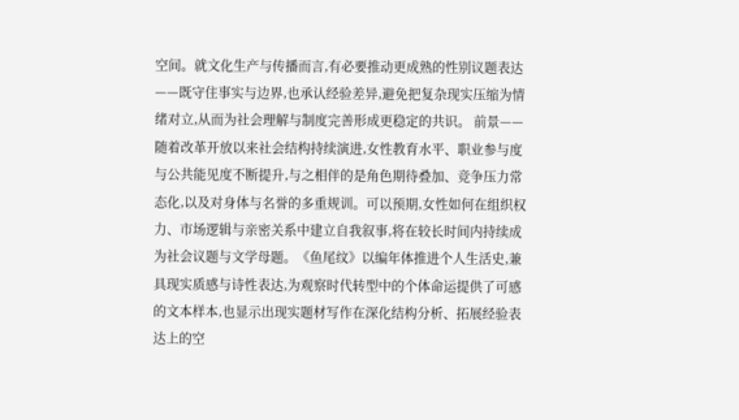空间。就文化生产与传播而言,有必要推动更成熟的性别议题表达——既守住事实与边界,也承认经验差异,避免把复杂现实压缩为情绪对立,从而为社会理解与制度完善形成更稳定的共识。 前景——随着改革开放以来社会结构持续演进,女性教育水平、职业参与度与公共能见度不断提升,与之相伴的是角色期待叠加、竞争压力常态化,以及对身体与名誉的多重规训。可以预期,女性如何在组织权力、市场逻辑与亲密关系中建立自我叙事,将在较长时间内持续成为社会议题与文学母题。《鱼尾纹》以编年体推进个人生活史,兼具现实质感与诗性表达,为观察时代转型中的个体命运提供了可感的文本样本,也显示出现实题材写作在深化结构分析、拓展经验表达上的空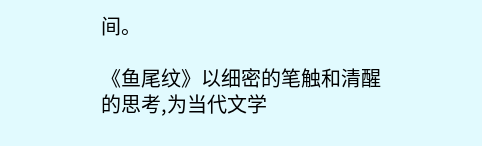间。

《鱼尾纹》以细密的笔触和清醒的思考,为当代文学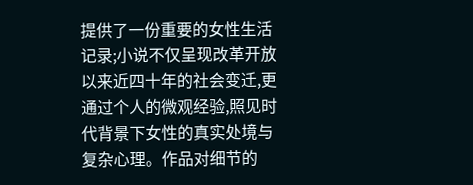提供了一份重要的女性生活记录;小说不仅呈现改革开放以来近四十年的社会变迁,更通过个人的微观经验,照见时代背景下女性的真实处境与复杂心理。作品对细节的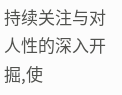持续关注与对人性的深入开掘,使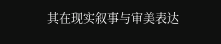其在现实叙事与审美表达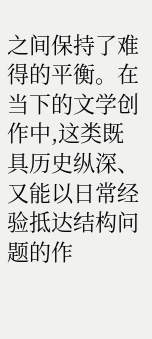之间保持了难得的平衡。在当下的文学创作中,这类既具历史纵深、又能以日常经验抵达结构问题的作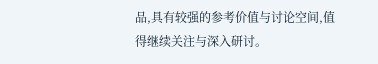品,具有较强的参考价值与讨论空间,值得继续关注与深入研讨。